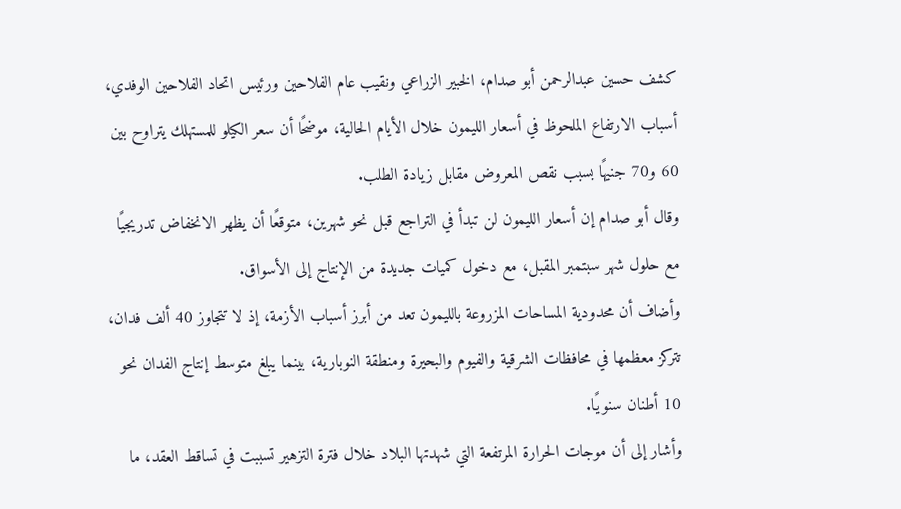كشف حسين عبدالرحمن أبو صدام، الخبير الزراعي ونقيب عام الفلاحين ورئيس اتحاد الفلاحين الوفدي، أسباب الارتفاع الملحوظ في أسعار الليمون خلال الأيام الحالية، موضحًا أن سعر الكيلو للمستهلك يتراوح بين 60 و70 جنيهًا بسبب نقص المعروض مقابل زيادة الطلب.
وقال أبو صدام إن أسعار الليمون لن تبدأ في التراجع قبل نحو شهرين، متوقعًا أن يظهر الانخفاض تدريجيًا مع حلول شهر سبتمبر المقبل، مع دخول كميات جديدة من الإنتاج إلى الأسواق.
وأضاف أن محدودية المساحات المزروعة بالليمون تعد من أبرز أسباب الأزمة، إذ لا تتجاوز 40 ألف فدان، تتركز معظمها في محافظات الشرقية والفيوم والبحيرة ومنطقة النوبارية، بينما يبلغ متوسط إنتاج الفدان نحو 10 أطنان سنويًا.
وأشار إلى أن موجات الحرارة المرتفعة التي شهدتها البلاد خلال فترة التزهير تسببت في تساقط العقد، ما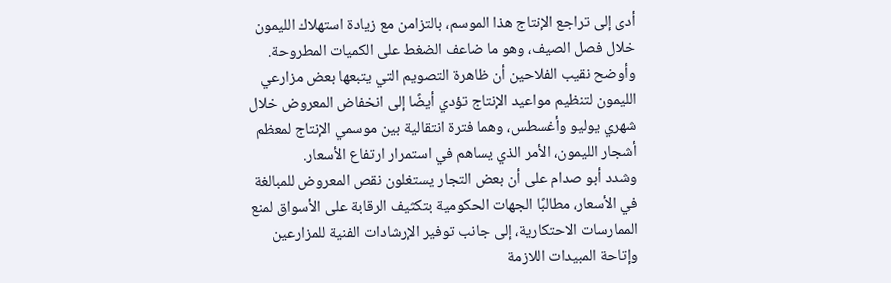أدى إلى تراجع الإنتاج هذا الموسم، بالتزامن مع زيادة استهلاك الليمون خلال فصل الصيف، وهو ما ضاعف الضغط على الكميات المطروحة.
وأوضح نقيب الفلاحين أن ظاهرة التصويم التي يتبعها بعض مزارعي الليمون لتنظيم مواعيد الإنتاج تؤدي أيضًا إلى انخفاض المعروض خلال شهري يوليو وأغسطس، وهما فترة انتقالية بين موسمي الإنتاج لمعظم أشجار الليمون، الأمر الذي يساهم في استمرار ارتفاع الأسعار.
وشدد أبو صدام على أن بعض التجار يستغلون نقص المعروض للمبالغة في الأسعار، مطالبًا الجهات الحكومية بتكثيف الرقابة على الأسواق لمنع الممارسات الاحتكارية، إلى جانب توفير الإرشادات الفنية للمزارعين وإتاحة المبيدات اللازمة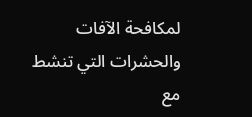لمكافحة الآفات والحشرات التي تنشط مع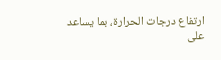ارتفاع درجات الحرارة، بما يساعد على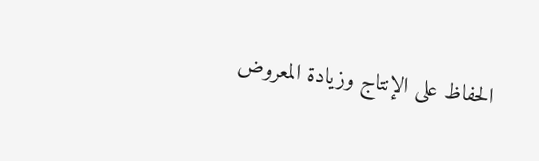الحفاظ على الإنتاج وزيادة المعروض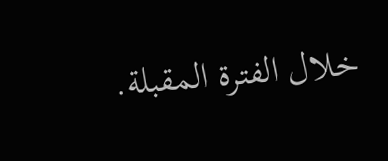خلال الفترة المقبلة.